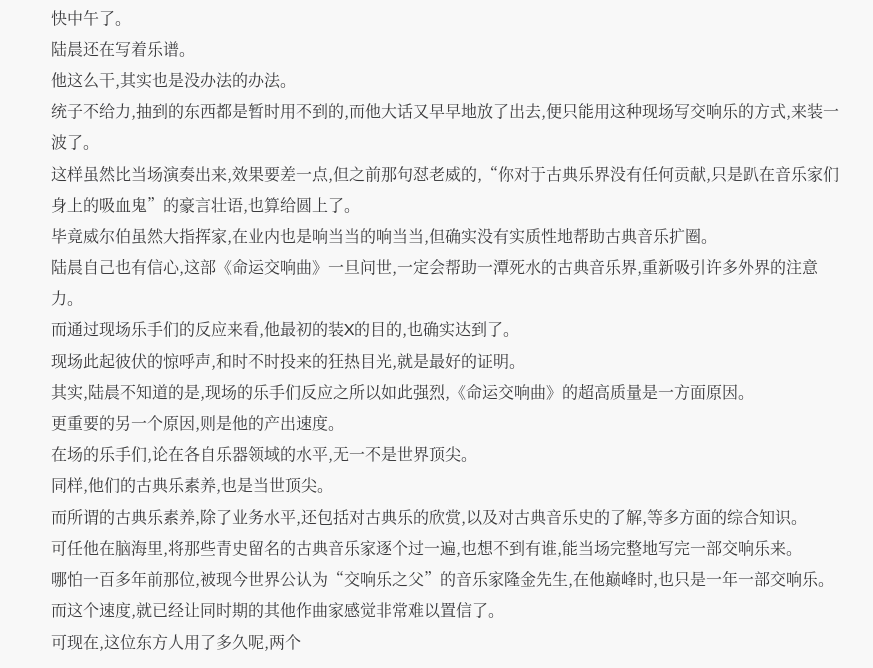快中午了。
陆晨还在写着乐谱。
他这么干,其实也是没办法的办法。
统子不给力,抽到的东西都是暂时用不到的,而他大话又早早地放了出去,便只能用这种现场写交响乐的方式,来装一波了。
这样虽然比当场演奏出来,效果要差一点,但之前那句怼老威的,“你对于古典乐界没有任何贡献,只是趴在音乐家们身上的吸血鬼”的豪言壮语,也算给圆上了。
毕竟威尔伯虽然大指挥家,在业内也是响当当的响当当,但确实没有实质性地帮助古典音乐扩圈。
陆晨自己也有信心,这部《命运交响曲》一旦问世,一定会帮助一潭死水的古典音乐界,重新吸引许多外界的注意力。
而通过现场乐手们的反应来看,他最初的装X的目的,也确实达到了。
现场此起彼伏的惊呼声,和时不时投来的狂热目光,就是最好的证明。
其实,陆晨不知道的是,现场的乐手们反应之所以如此强烈,《命运交响曲》的超高质量是一方面原因。
更重要的另一个原因,则是他的产出速度。
在场的乐手们,论在各自乐器领域的水平,无一不是世界顶尖。
同样,他们的古典乐素养,也是当世顶尖。
而所谓的古典乐素养,除了业务水平,还包括对古典乐的欣赏,以及对古典音乐史的了解,等多方面的综合知识。
可任他在脑海里,将那些青史留名的古典音乐家逐个过一遍,也想不到有谁,能当场完整地写完一部交响乐来。
哪怕一百多年前那位,被现今世界公认为“交响乐之父”的音乐家隆金先生,在他巅峰时,也只是一年一部交响乐。
而这个速度,就已经让同时期的其他作曲家感觉非常难以置信了。
可现在,这位东方人用了多久呢,两个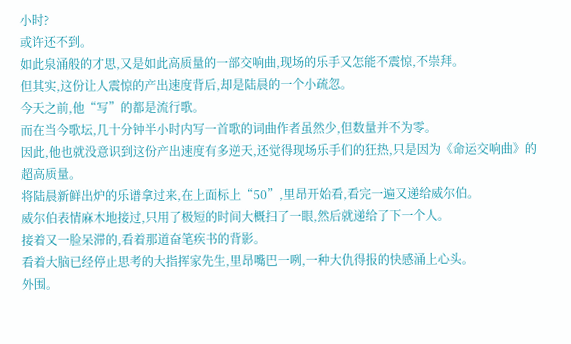小时?
或许还不到。
如此泉涌般的才思,又是如此高质量的一部交响曲,现场的乐手又怎能不震惊,不崇拜。
但其实,这份让人震惊的产出速度背后,却是陆晨的一个小疏忽。
今天之前,他“写”的都是流行歌。
而在当今歌坛,几十分钟半小时内写一首歌的词曲作者虽然少,但数量并不为零。
因此,他也就没意识到这份产出速度有多逆天,还觉得现场乐手们的狂热,只是因为《命运交响曲》的超高质量。
将陆晨新鲜出炉的乐谱拿过来,在上面标上“50”,里昂开始看,看完一遍又递给威尔伯。
威尔伯表情麻木地接过,只用了极短的时间大概扫了一眼,然后就递给了下一个人。
接着又一脸呆滞的,看着那道奋笔疾书的背影。
看着大脑已经停止思考的大指挥家先生,里昂嘴巴一咧,一种大仇得报的快感涌上心头。
外围。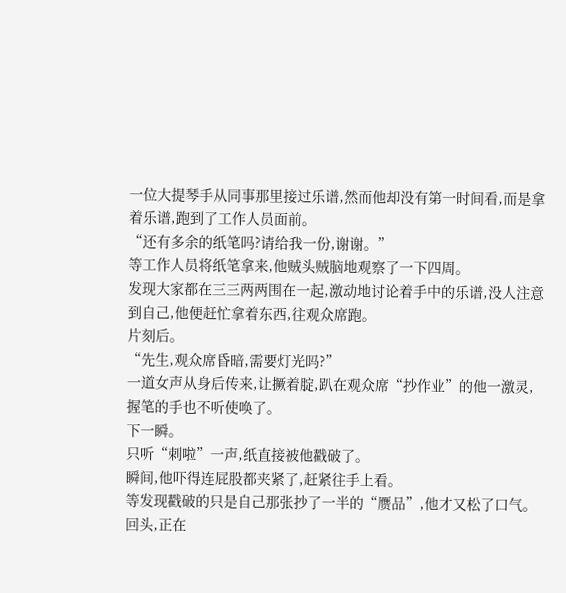一位大提琴手从同事那里接过乐谱,然而他却没有第一时间看,而是拿着乐谱,跑到了工作人员面前。
“还有多余的纸笔吗?请给我一份,谢谢。”
等工作人员将纸笔拿来,他贼头贼脑地观察了一下四周。
发现大家都在三三两两围在一起,激动地讨论着手中的乐谱,没人注意到自己,他便赶忙拿着东西,往观众席跑。
片刻后。
“先生,观众席昏暗,需要灯光吗?”
一道女声从身后传来,让撅着腚,趴在观众席“抄作业”的他一激灵,握笔的手也不听使唤了。
下一瞬。
只听“刺啦”一声,纸直接被他戳破了。
瞬间,他吓得连屁股都夹紧了,赶紧往手上看。
等发现戳破的只是自己那张抄了一半的“赝品”,他才又松了口气。
回头,正在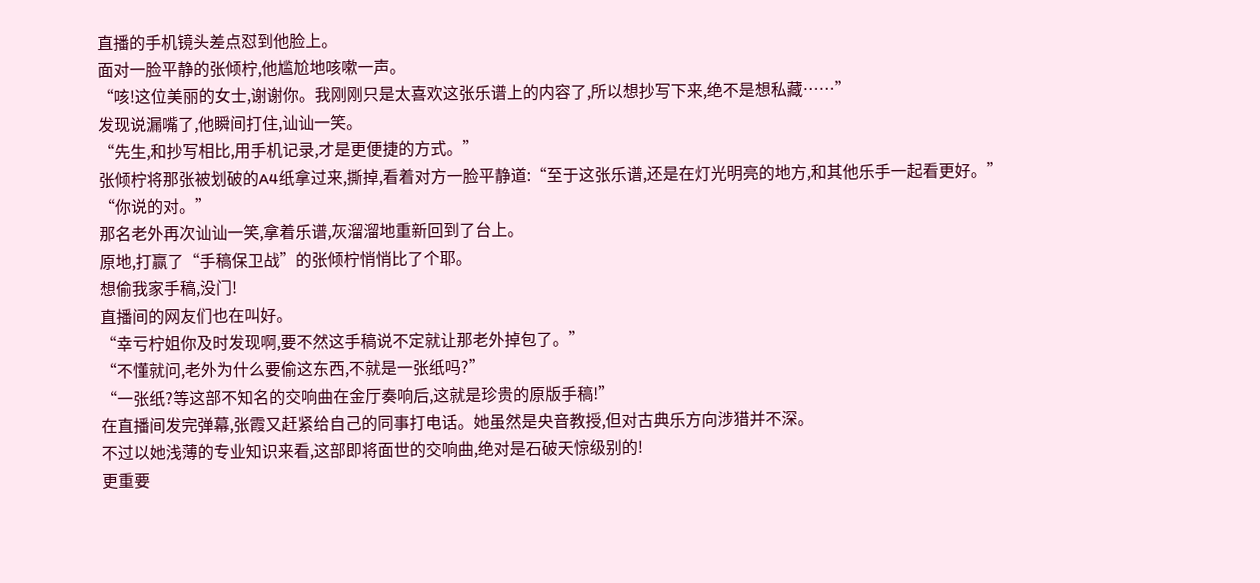直播的手机镜头差点怼到他脸上。
面对一脸平静的张倾柠,他尴尬地咳嗽一声。
“咳!这位美丽的女士,谢谢你。我刚刚只是太喜欢这张乐谱上的内容了,所以想抄写下来,绝不是想私藏……”
发现说漏嘴了,他瞬间打住,讪讪一笑。
“先生,和抄写相比,用手机记录,才是更便捷的方式。”
张倾柠将那张被划破的A4纸拿过来,撕掉,看着对方一脸平静道:“至于这张乐谱,还是在灯光明亮的地方,和其他乐手一起看更好。”
“你说的对。”
那名老外再次讪讪一笑,拿着乐谱,灰溜溜地重新回到了台上。
原地,打赢了“手稿保卫战”的张倾柠悄悄比了个耶。
想偷我家手稿,没门!
直播间的网友们也在叫好。
“幸亏柠姐你及时发现啊,要不然这手稿说不定就让那老外掉包了。”
“不懂就问,老外为什么要偷这东西,不就是一张纸吗?”
“一张纸?等这部不知名的交响曲在金厅奏响后,这就是珍贵的原版手稿!”
在直播间发完弹幕,张霞又赶紧给自己的同事打电话。她虽然是央音教授,但对古典乐方向涉猎并不深。
不过以她浅薄的专业知识来看,这部即将面世的交响曲,绝对是石破天惊级别的!
更重要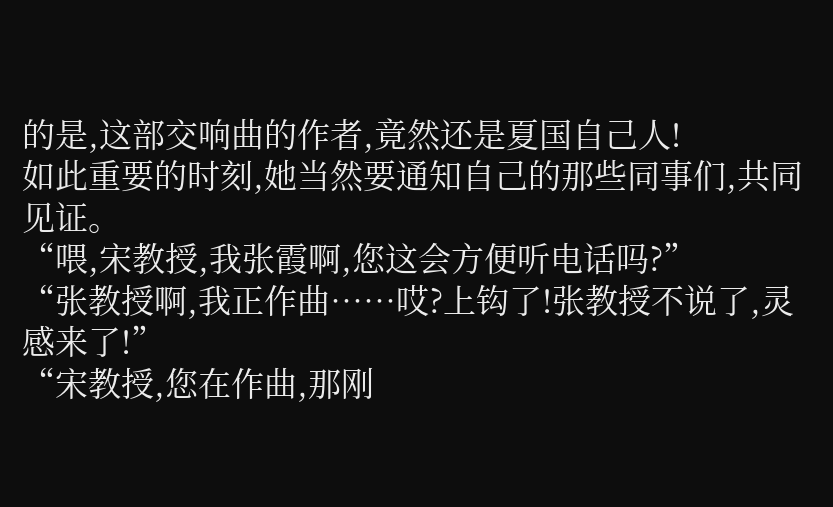的是,这部交响曲的作者,竟然还是夏国自己人!
如此重要的时刻,她当然要通知自己的那些同事们,共同见证。
“喂,宋教授,我张霞啊,您这会方便听电话吗?”
“张教授啊,我正作曲……哎?上钩了!张教授不说了,灵感来了!”
“宋教授,您在作曲,那刚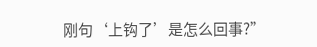刚句‘上钩了’是怎么回事?”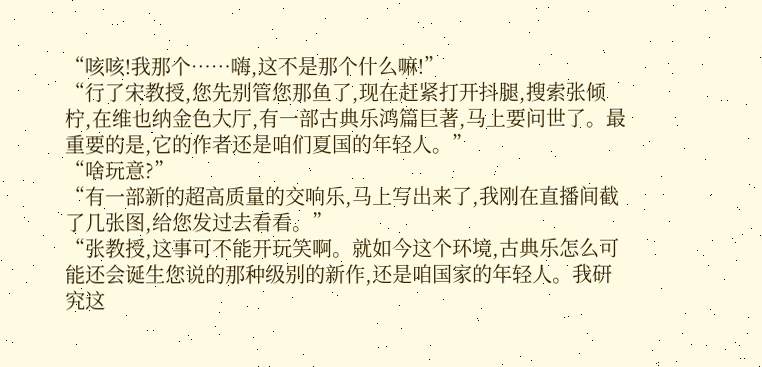“咳咳!我那个……嗨,这不是那个什么嘛!”
“行了宋教授,您先别管您那鱼了,现在赶紧打开抖腿,搜索张倾柠,在维也纳金色大厅,有一部古典乐鸿篇巨著,马上要问世了。最重要的是,它的作者还是咱们夏国的年轻人。”
“啥玩意?”
“有一部新的超高质量的交响乐,马上写出来了,我刚在直播间截了几张图,给您发过去看看。”
“张教授,这事可不能开玩笑啊。就如今这个环境,古典乐怎么可能还会诞生您说的那种级别的新作,还是咱国家的年轻人。我研究这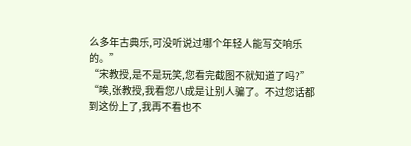么多年古典乐,可没听说过哪个年轻人能写交响乐的。”
“宋教授,是不是玩笑,您看完截图不就知道了吗?”
“唉,张教授,我看您八成是让别人骗了。不过您话都到这份上了,我再不看也不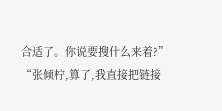合适了。你说要搜什么来着?”
“张倾柠,算了,我直接把链接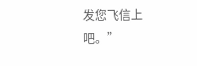发您飞信上吧。”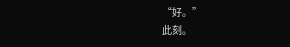“好。”
此刻。